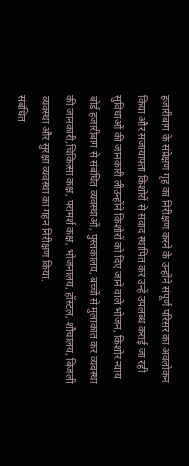हजारीबाग के संप्रेक्षण गृह का निरीक्षण करने के उन्होंने संपूर्ण परिसर का अवलोकन किया और सजायाफ्ता किशोरों से संवाद स्थापित कर उन्हें उपलब्ध कराई जा रही सुविधाओं की जानकारी लीउन्होंने किशोरों को दिए जाने वाले भोजन, किशोर न्याय बोर्ड हजारीबाग से संबंधित व्यवस्थाओं, पुस्तकालय, बच्चों से मुलाकात कर व्यवस्था की जानकारी,चिकित्सा कक्ष, परामर्श कक्ष, भोजनालय, हॉस्टल, शौचालय, बिजली व्यवस्था और सुरक्षा व्यवस्था का गहन निरीक्षण किया.
संबंधित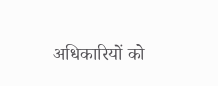अधिकारियों को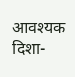आवश्यक दिशा-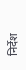निर्देश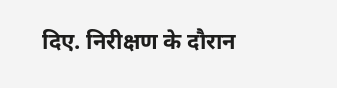दिए. निरीक्षण के दौरान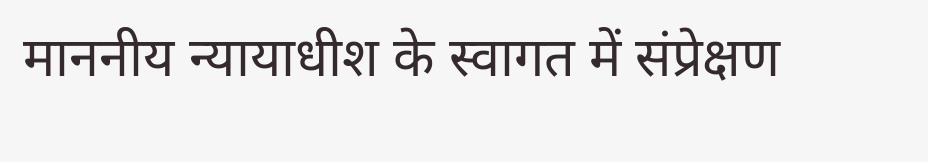माननीय न्यायाधीश के स्वागत में संप्रेक्षण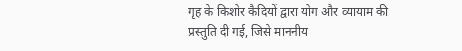गृह के किशोर कैदियों द्वारा योग और व्यायाम की प्रस्तुति दी गई, जिसे माननीय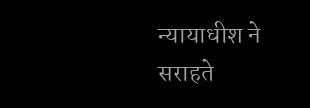न्यायाधीश ने सराहते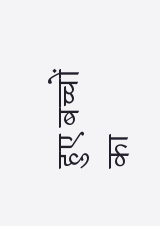हुए बच्चों का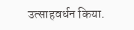उत्साहवर्धन किया.